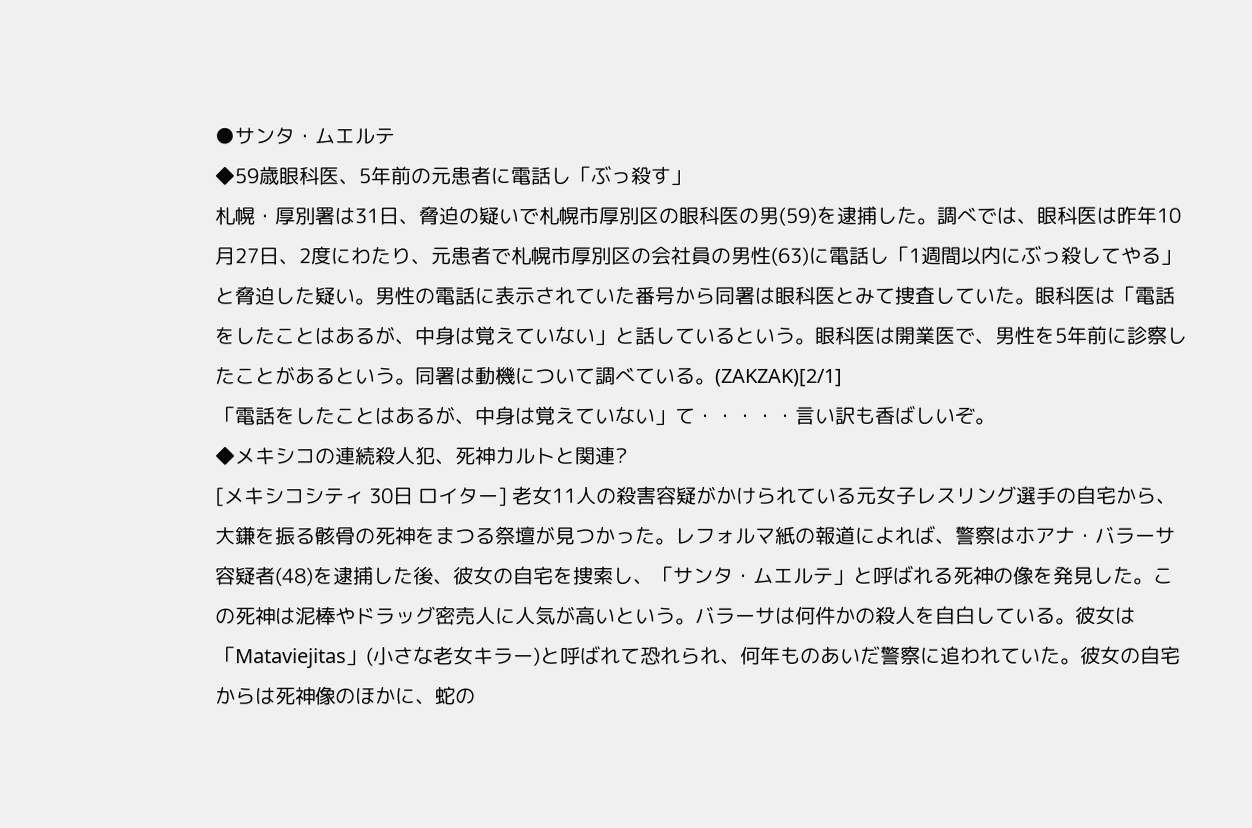●サンタ・ムエルテ
◆59歳眼科医、5年前の元患者に電話し「ぶっ殺す」
札幌・厚別署は31日、脅迫の疑いで札幌市厚別区の眼科医の男(59)を逮捕した。調べでは、眼科医は昨年10月27日、2度にわたり、元患者で札幌市厚別区の会社員の男性(63)に電話し「1週間以内にぶっ殺してやる」と脅迫した疑い。男性の電話に表示されていた番号から同署は眼科医とみて捜査していた。眼科医は「電話をしたことはあるが、中身は覚えていない」と話しているという。眼科医は開業医で、男性を5年前に診察したことがあるという。同署は動機について調べている。(ZAKZAK)[2/1]
「電話をしたことはあるが、中身は覚えていない」て・・・・・言い訳も香ばしいぞ。
◆メキシコの連続殺人犯、死神カルトと関連?
[メキシコシティ 30日 ロイター] 老女11人の殺害容疑がかけられている元女子レスリング選手の自宅から、大鎌を振る骸骨の死神をまつる祭壇が見つかった。レフォルマ紙の報道によれば、警察はホアナ・バラーサ容疑者(48)を逮捕した後、彼女の自宅を捜索し、「サンタ・ムエルテ」と呼ばれる死神の像を発見した。この死神は泥棒やドラッグ密売人に人気が高いという。バラーサは何件かの殺人を自白している。彼女は「Mataviejitas」(小さな老女キラー)と呼ばれて恐れられ、何年ものあいだ警察に追われていた。彼女の自宅からは死神像のほかに、蛇の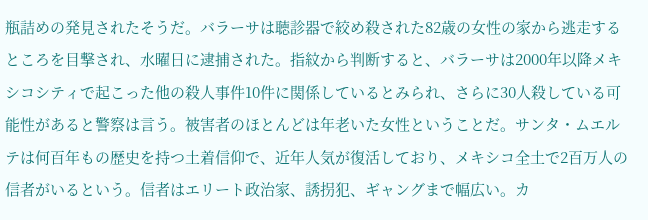瓶詰めの発見されたそうだ。バラーサは聴診器で絞め殺された82歳の女性の家から逃走するところを目撃され、水曜日に逮捕された。指紋から判断すると、バラーサは2000年以降メキシコシティで起こった他の殺人事件10件に関係しているとみられ、さらに30人殺している可能性があると警察は言う。被害者のほとんどは年老いた女性ということだ。サンタ・ムエルテは何百年もの歴史を持つ土着信仰で、近年人気が復活しており、メキシコ全土で2百万人の信者がいるという。信者はエリート政治家、誘拐犯、ギャングまで幅広い。カ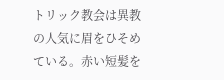トリック教会は異教の人気に眉をひそめている。赤い短髪を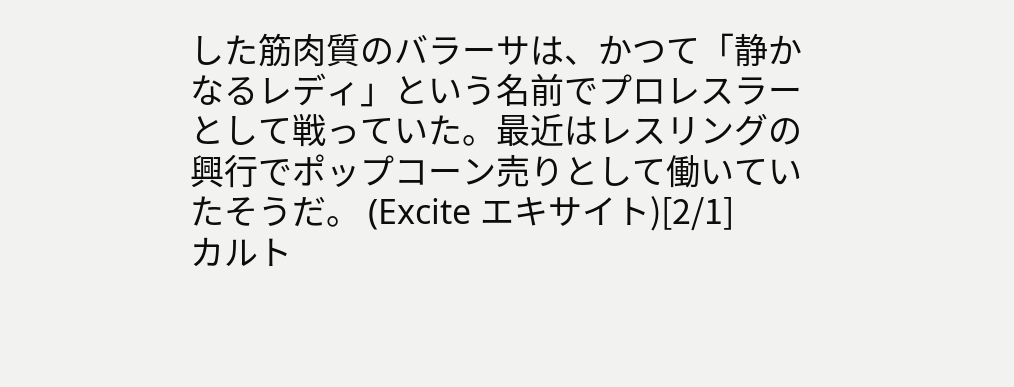した筋肉質のバラーサは、かつて「静かなるレディ」という名前でプロレスラーとして戦っていた。最近はレスリングの興行でポップコーン売りとして働いていたそうだ。 (Excite エキサイト)[2/1]
カルト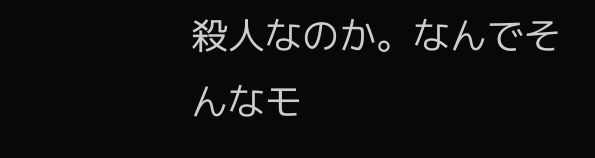殺人なのか。なんでそんなモ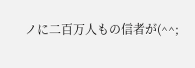ノに二百万人もの信者が(^^;